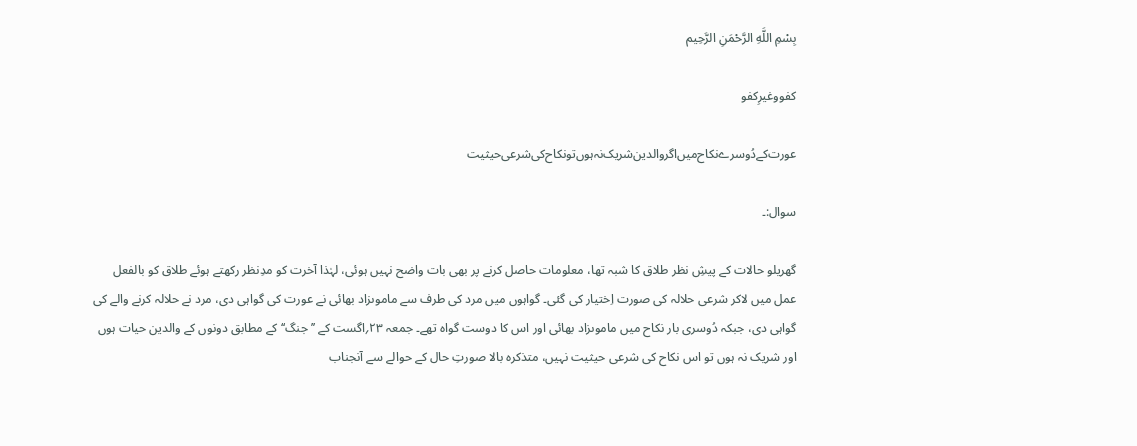بِسْمِ اللَّهِ الرَّحْمَنِ الرَّحِيم

کفو‌و‌غیرِکفو

عورت‌کے‌دُوسرے‌نکاح‌میں‌اگر‌والدین‌شریک‌نہ‌ہوں‌تو‌نکاح‌کی‌شرعی‌حیثیت

سوال:۔

گھریلو حالات کے پیشِ نظر طلاق کا شبہ تھا، معلومات حاصل کرنے پر بھی بات واضح نہیں ہوئی، لہٰذا آخرت کو مدِنظر رکھتے ہوئے طلاق کو بالفعل عمل میں لاکر شرعی حلالہ کی صورت اِختیار کی گئی۔ گواہوں میں مرد کی طرف سے ماموںزاد بھائی نے عورت کی گواہی دی، مرد نے حلالہ کرنے والے کی گواہی دی، جبکہ دُوسری بار نکاح میں ماموںزاد بھائی اور اس کا دوست گواہ تھے۔ جمعہ ۲۳؍اگست کے ’’جنگ‘‘ کے مطابق دونوں کے والدین حیات ہوں اور شریک نہ ہوں تو اس نکاح کی شرعی حیثیت نہیں، متذکرہ بالا صورتِ حال کے حوالے سے آنجناب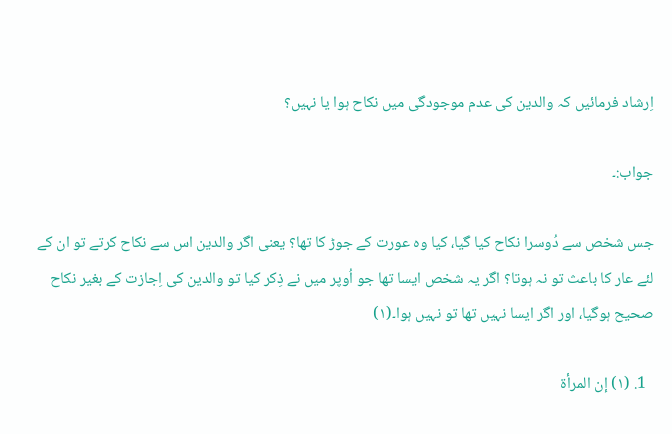اِرشاد فرمائیں کہ والدین کی عدم موجودگی میں نکاح ہوا یا نہیں؟

جواب:۔

جس شخص سے دُوسرا نکاح کیا گیا، کیا وہ عورت کے جوڑ کا تھا؟ یعنی اگر والدین اس سے نکاح کرتے تو ان کے لئے عار کا باعث تو نہ ہوتا؟ اگر یہ شخص ایسا تھا جو اُوپر میں نے ذِکر کیا تو والدین کی اِجازت کے بغیر نکاح صحیح ہوگیا، اور اگر ایسا نہیں تھا تو نہیں ہوا۔(۱)

  1. (۱) إن المرأۃ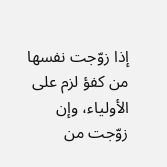إذا زوّجت نفسھا من کفؤ لزم علی الأولیاء، وإن زوّجت من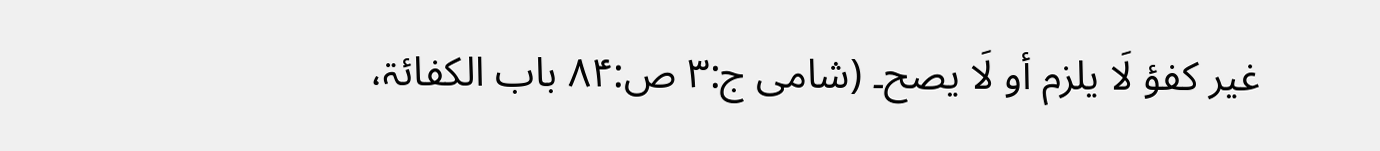غیر کفؤ لَا یلزم أو لَا یصح۔ (شامی ج:۳ ص:۸۴ باب الکفائۃ،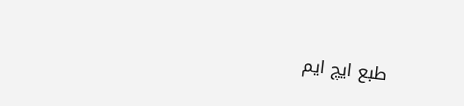طبع ایچ ایم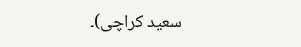سعید کراچی)۔